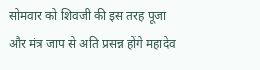सोमवार को शिवजी की इस तरह पूजा और मंत्र जाप से अति प्रसन्न होंगे महादेव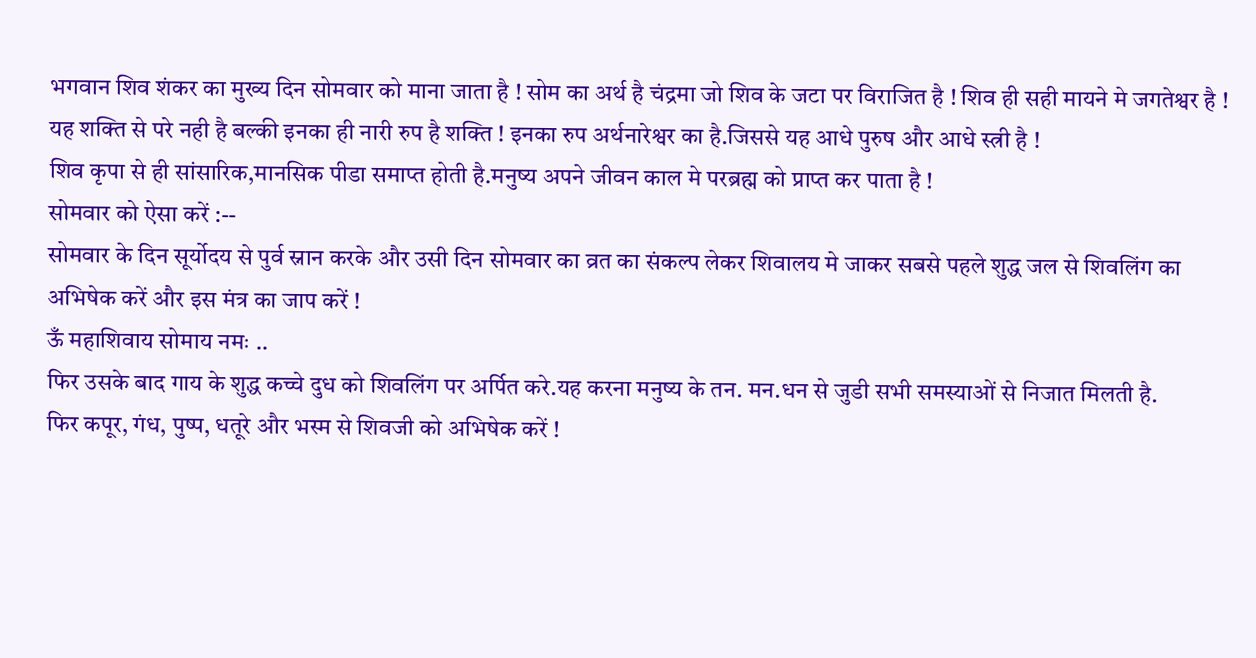भगवान शिव शंकर का मुख्य दिन सोमवार को माना जाता है ! सोम का अर्थ है चंद्रमा जो शिव के जटा पर विराजित है ! शिव ही सही मायने मे जगतेश्वर है ! यह शक्ति से परे नही है बल्की इनका ही नारी रुप है शक्ति ! इनका रुप अर्थनारेश्वर का है.जिससे यह आधे पुरुष और आधे स्त्री है !
शिव कृपा से ही सांसारिक,मानसिक पीडा समाप्त होती है.मनुष्य अपने जीवन काल मे परब्रह्म को प्राप्त कर पाता है !
सोमवार को ऐसा करें :--
सोमवार के दिन सूर्योदय से पुर्व स्नान करके और उसी दिन सोमवार का व्रत का संकल्प लेकर शिवालय मे जाकर सबसे पहले शुद्ध जल से शिवलिंग का अभिषेक करें और इस मंत्र का जाप करें !
ऊँ महाशिवाय सोमाय नमः ..
फिर उसके बाद गाय के शुद्ध कच्चे दुध को शिवलिंग पर अर्पित करे.यह करना मनुष्य के तन. मन.धन से जुडी सभी समस्याओं से निजात मिलती है.
फिर कपूर, गंध, पुष्प, धतूरे और भस्म से शिवजी को अभिषेक करें !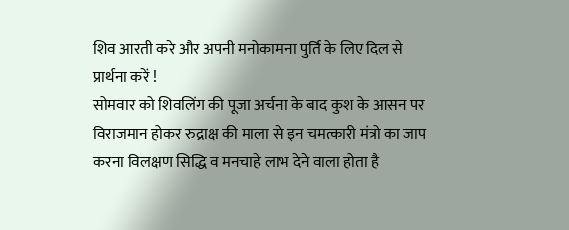शिव आरती करे और अपनी मनोकामना पुर्ति के लिए दिल से प्रार्थना करें !
सोमवार को शिवलिंग की पूजा अर्चना के बाद कुश के आसन पर विराजमान होकर रुद्राक्ष की माला से इन चमत्कारी मंत्रो का जाप करना विलक्षण सिद्धि व मनचाहे लाभ देने वाला होता है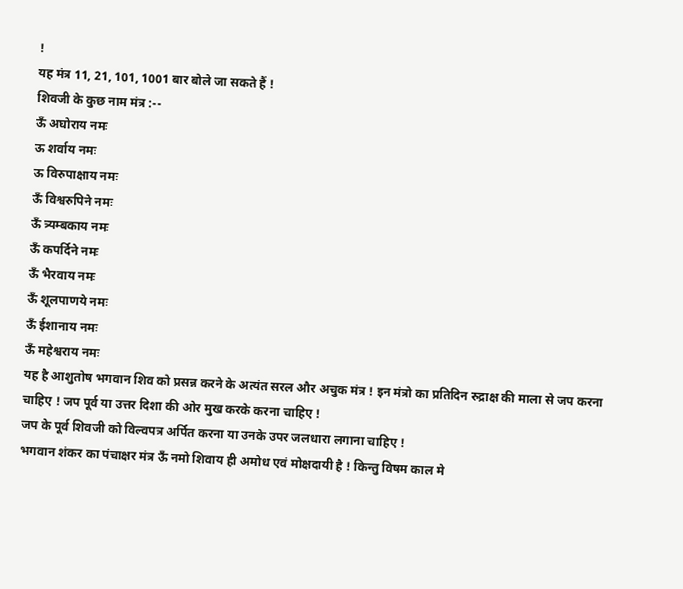!
यह मंत्र 11, 21, 101, 1001 बार बोले जा सकते हैं !
शिवजी के कुछ नाम मंत्र :--
ऊँ अघोराय नमः
ऊ शर्वाय नमः
ऊ विरुपाक्षाय नमः
ऊँ विश्वरुपिने नमः
ऊँ त्र्यम्बकाय नमः
ऊँ कपर्दिने नमः
ऊँ भैरवाय नमः
ऊँ शूलपाणये नमः
ऊँ ईशानाय नमः
ऊँ महेश्वराय नमः
यह है आशुतोष भगवान शिव को प्रसन्न करने के अत्यंत सरल और अचुक मंत्र ! इन मंत्रो का प्रतिदिन रुद्राक्ष की माला से जप करना चाहिए ! जप पूर्व या उत्तर दिशा की ओर मुख करके करना चाहिए !
जप के पूर्व शिवजी को विल्वपत्र अर्पित करना या उनके उपर जलधारा लगाना चाहिए !
भगवान शंकर का पंचाक्षर मंत्र ऊँ नमो शिवाय ही अमोध एवं मोक्षदायी है ! किन्तु विषम काल मे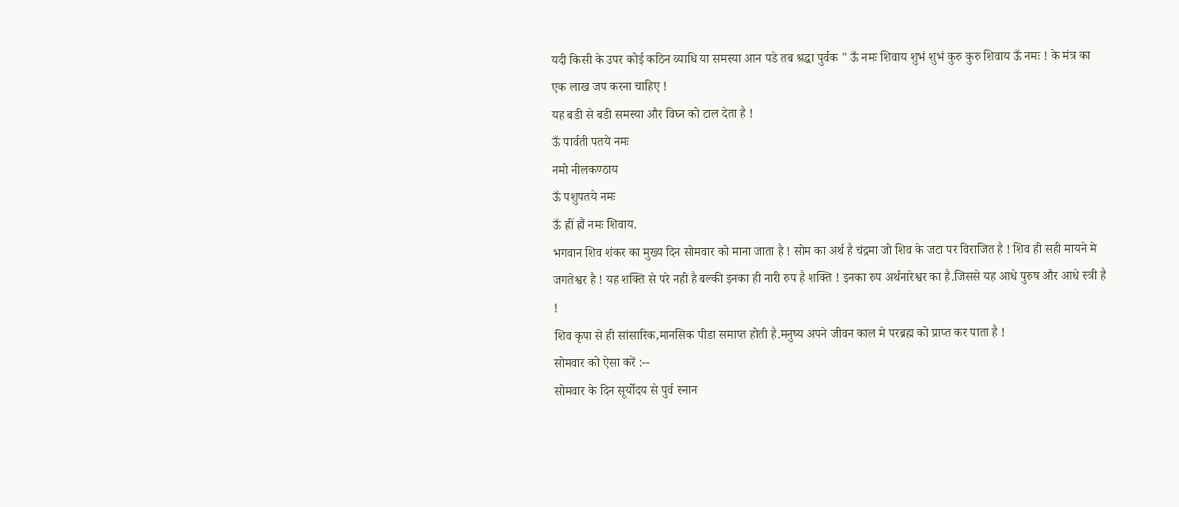यदी किसी के उपर कोई कठिन व्याधि या समस्या आन पडे तब श्रद्धा पुर्वक " ऊँ नमः शिवाय शुभं शुभं कुरु कुरु शिवाय ऊँ नमः ! के मंत्र का एक लाख जप करना चाहिए !
यह बडी से बडी समस्या और विघ्न को टाल देता है !
ऊँ पार्वती पतये नमः
नमो नीलकण्ठाय
ऊँ पशुपतये नमः
ऊँ ह्रीं ह्रौं नमः शिवाय.
भगवान शिव शंकर का मुख्य दिन सोमवार को माना जाता है ! सोम का अर्थ है चंद्रमा जो शिव के जटा पर विराजित है ! शिव ही सही मायने मे जगतेश्वर है ! यह शक्ति से परे नही है बल्की इनका ही नारी रुप है शक्ति ! इनका रुप अर्थनारेश्वर का है.जिससे यह आधे पुरुष और आधे स्त्री है !
शिव कृपा से ही सांसारिक,मानसिक पीडा समाप्त होती है.मनुष्य अपने जीवन काल मे परब्रह्म को प्राप्त कर पाता है !
सोमवार को ऐसा करें :--
सोमवार के दिन सूर्योदय से पुर्व स्नान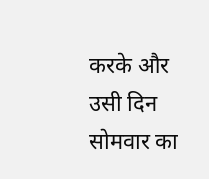करके और उसी दिन सोमवार का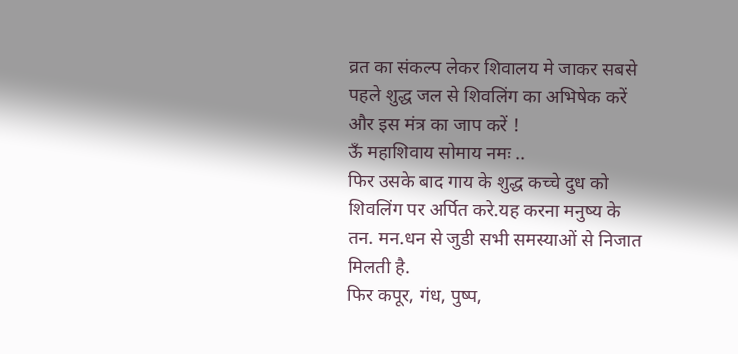व्रत का संकल्प लेकर शिवालय मे जाकर सबसे पहले शुद्ध जल से शिवलिंग का अभिषेक करें और इस मंत्र का जाप करें !
ऊँ महाशिवाय सोमाय नमः ..
फिर उसके बाद गाय के शुद्ध कच्चे दुध को शिवलिंग पर अर्पित करे.यह करना मनुष्य के तन. मन.धन से जुडी सभी समस्याओं से निजात मिलती है.
फिर कपूर, गंध, पुष्प,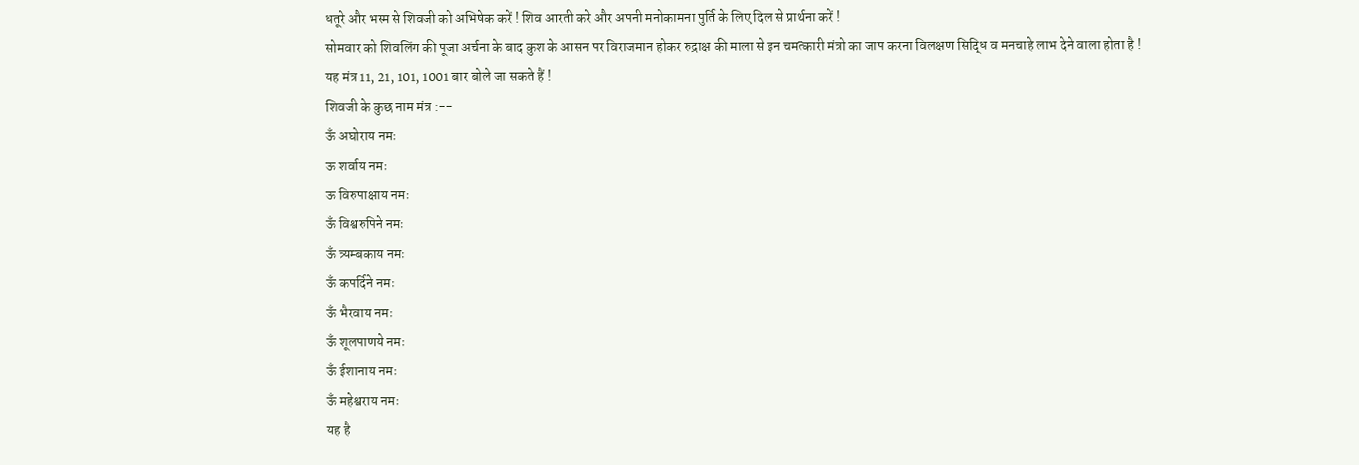धतूरे और भस्म से शिवजी को अभिषेक करें ! शिव आरती करे और अपनी मनोकामना पुर्ति के लिए दिल से प्रार्थना करें !
सोमवार को शिवलिंग की पूजा अर्चना के बाद कुश के आसन पर विराजमान होकर रुद्राक्ष की माला से इन चमत्कारी मंत्रो का जाप करना विलक्षण सिद्धि व मनचाहे लाभ देने वाला होता है !
यह मंत्र 11, 21, 101, 1001 बार बोले जा सकते हैं !
शिवजी के कुछ नाम मंत्र :--
ऊँ अघोराय नमः
ऊ शर्वाय नमः
ऊ विरुपाक्षाय नमः
ऊँ विश्वरुपिने नमः
ऊँ त्र्यम्बकाय नमः
ऊँ कपर्दिने नमः
ऊँ भैरवाय नमः
ऊँ शूलपाणये नमः
ऊँ ईशानाय नमः
ऊँ महेश्वराय नमः
यह है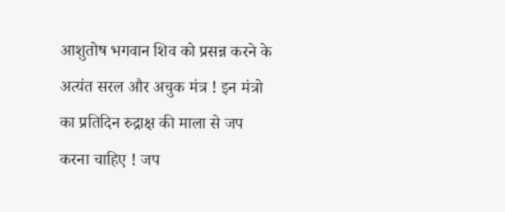आशुतोष भगवान शिव को प्रसन्न करने के अत्यंत सरल और अचुक मंत्र ! इन मंत्रो का प्रतिदिन रुद्राक्ष की माला से जप करना चाहिए ! जप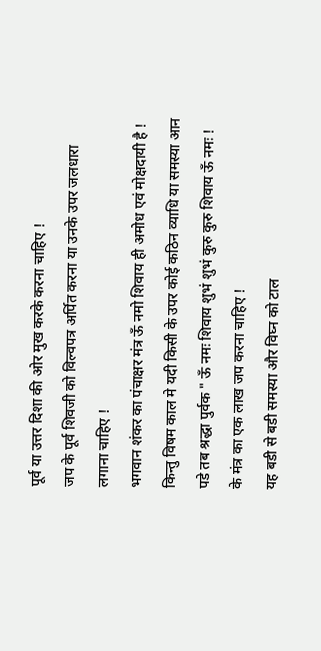पूर्व या उत्तर दिशा की ओर मुख करके करना चाहिए !
जप के पूर्व शिवजी को विल्वपत्र अर्पित करना या उनके उपर जलधारा लगाना चाहिए !
भगवान शंकर का पंचाक्षर मंत्र ऊँ नमो शिवाय ही अमोध एवं मोक्षदायी है ! किन्तु विषम काल मे यदी किसी के उपर कोई कठिन व्याधि या समस्या आन पडे तब श्रद्धा पुर्वक " ऊँ नमः शिवाय शुभं शुभं कुरु कुरु शिवाय ऊँ नमः ! के मंत्र का एक लाख जप करना चाहिए !
यह बडी से बडी समस्या और विघ्न को टाल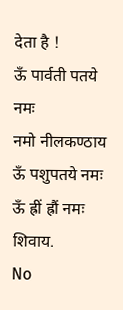देता है !
ऊँ पार्वती पतये नमः
नमो नीलकण्ठाय
ऊँ पशुपतये नमः
ऊँ ह्रीं ह्रौं नमः शिवाय.
No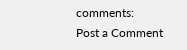comments:
Post a Comment